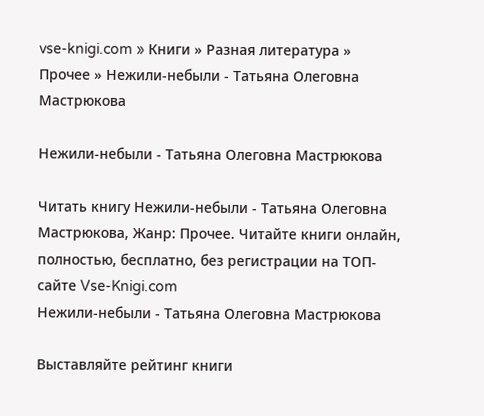vse-knigi.com » Книги » Разная литература » Прочее » Нежили-небыли - Татьяна Олеговна Мастрюкова

Нежили-небыли - Татьяна Олеговна Мастрюкова

Читать книгу Нежили-небыли - Татьяна Олеговна Мастрюкова, Жанр: Прочее. Читайте книги онлайн, полностью, бесплатно, без регистрации на ТОП-сайте Vse-Knigi.com
Нежили-небыли - Татьяна Олеговна Мастрюкова

Выставляйте рейтинг книги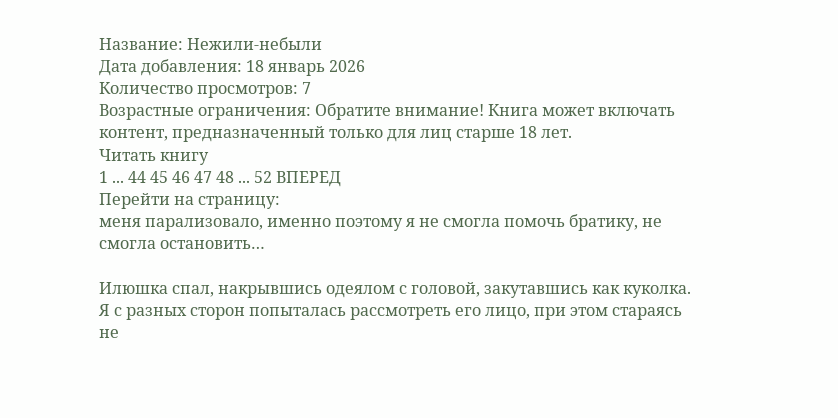Название: Нежили-небыли
Дата добавления: 18 январь 2026
Количество просмотров: 7
Возрастные ограничения: Обратите внимание! Книга может включать контент, предназначенный только для лиц старше 18 лет.
Читать книгу
1 ... 44 45 46 47 48 ... 52 ВПЕРЕД
Перейти на страницу:
меня парализовало, именно поэтому я не смогла помочь братику, не смогла остановить…

Илюшка спал, накрывшись одеялом с головой, закутавшись как куколка. Я с разных сторон попыталась рассмотреть его лицо, при этом стараясь не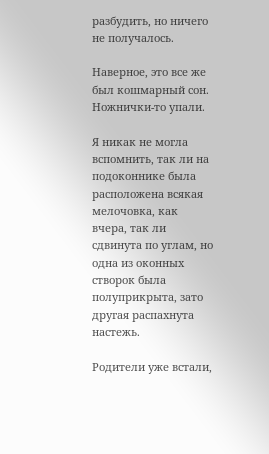разбудить, но ничего не получалось.

Наверное, это все же был кошмарный сон. Ножнички-то упали.

Я никак не могла вспомнить, так ли на подоконнике была расположена всякая мелочовка, как вчера, так ли сдвинута по углам, но одна из оконных створок была полуприкрыта, зато другая распахнута настежь.

Родители уже встали,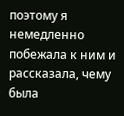поэтому я немедленно побежала к ним и рассказала, чему была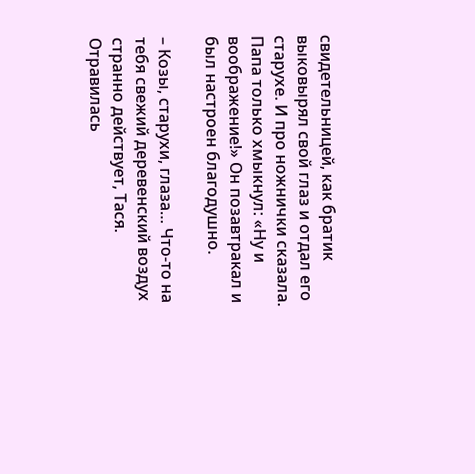свидетельницей, как братик выковырял свой глаз и отдал его старухе. И про ножнички сказала. Папа только хмыкнул: «Ну и воображение!» Он позавтракал и был настроен благодушно.

– Козы, старухи, глаза… Что-то на тебя свежий деревенский воздух странно действует, Тася. Отравилась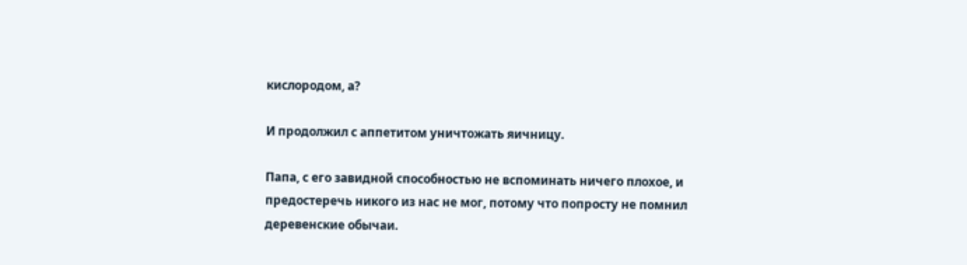кислородом, а?

И продолжил с аппетитом уничтожать яичницу.

Папа, с его завидной способностью не вспоминать ничего плохое, и предостеречь никого из нас не мог, потому что попросту не помнил деревенские обычаи.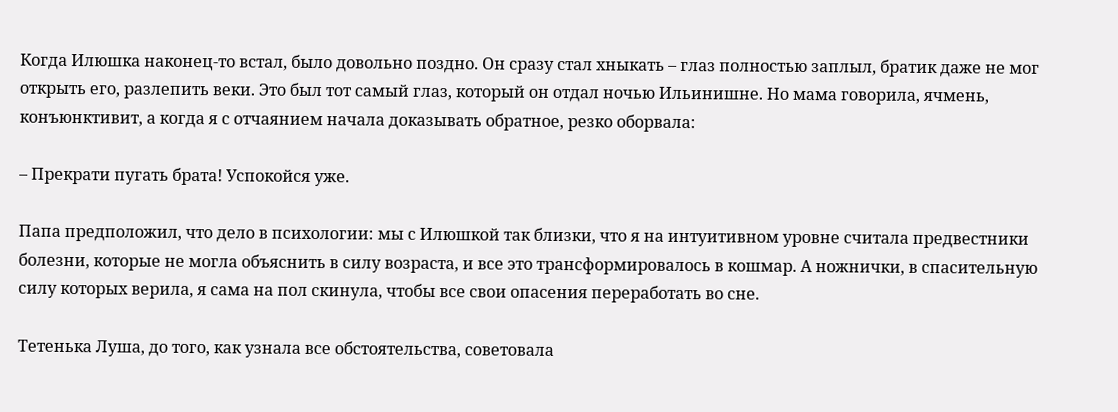Когда Илюшка наконец-то встал, было довольно поздно. Он сразу стал хныкать – глаз полностью заплыл, братик даже не мог открыть его, разлепить веки. Это был тот самый глаз, который он отдал ночью Ильинишне. Но мама говорила, ячмень, конъюнктивит, а когда я с отчаянием начала доказывать обратное, резко оборвала:

– Прекрати пугать брата! Успокойся уже.

Папа предположил, что дело в психологии: мы с Илюшкой так близки, что я на интуитивном уровне считала предвестники болезни, которые не могла объяснить в силу возраста, и все это трансформировалось в кошмар. А ножнички, в спасительную силу которых верила, я сама на пол скинула, чтобы все свои опасения переработать во сне.

Тетенька Луша, до того, как узнала все обстоятельства, советовала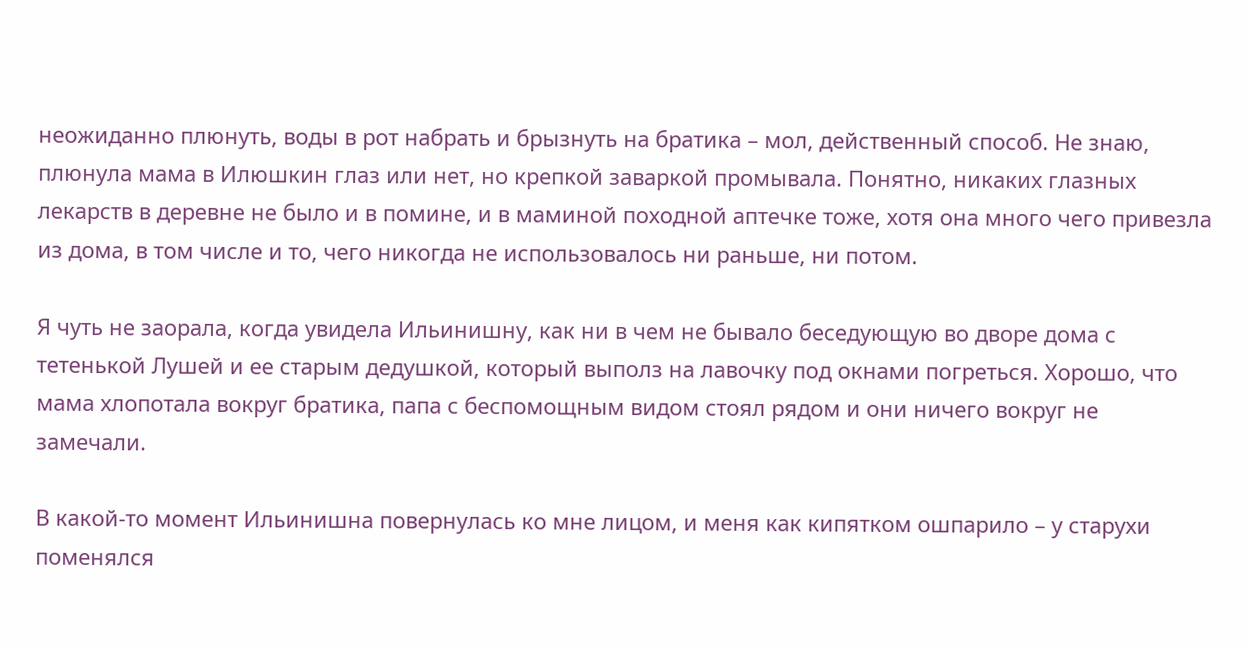неожиданно плюнуть, воды в рот набрать и брызнуть на братика – мол, действенный способ. Не знаю, плюнула мама в Илюшкин глаз или нет, но крепкой заваркой промывала. Понятно, никаких глазных лекарств в деревне не было и в помине, и в маминой походной аптечке тоже, хотя она много чего привезла из дома, в том числе и то, чего никогда не использовалось ни раньше, ни потом.

Я чуть не заорала, когда увидела Ильинишну, как ни в чем не бывало беседующую во дворе дома с тетенькой Лушей и ее старым дедушкой, который выполз на лавочку под окнами погреться. Хорошо, что мама хлопотала вокруг братика, папа с беспомощным видом стоял рядом и они ничего вокруг не замечали.

В какой-то момент Ильинишна повернулась ко мне лицом, и меня как кипятком ошпарило – у старухи поменялся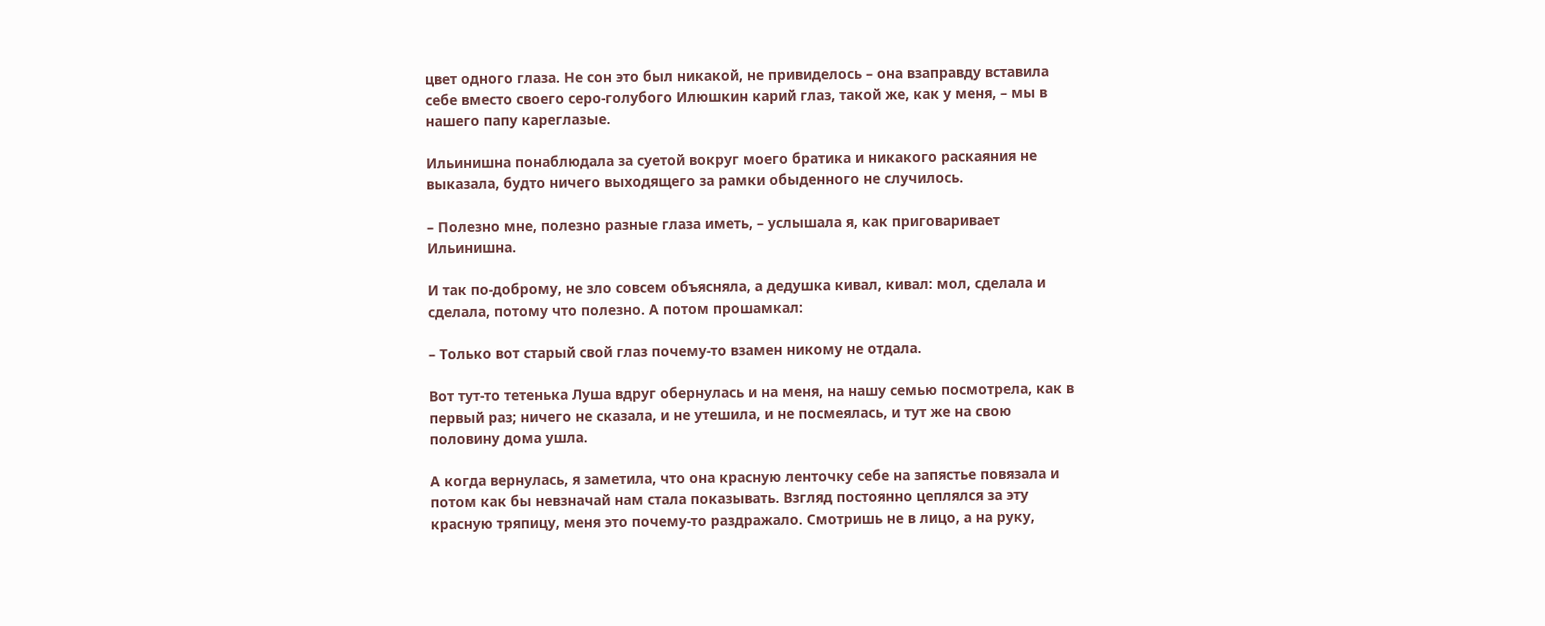цвет одного глаза. Не сон это был никакой, не привиделось – она взаправду вставила себе вместо своего серо-голубого Илюшкин карий глаз, такой же, как у меня, – мы в нашего папу кареглазые.

Ильинишна понаблюдала за суетой вокруг моего братика и никакого раскаяния не выказала, будто ничего выходящего за рамки обыденного не случилось.

– Полезно мне, полезно разные глаза иметь, – услышала я, как приговаривает Ильинишна.

И так по-доброму, не зло совсем объясняла, а дедушка кивал, кивал: мол, сделала и сделала, потому что полезно. А потом прошамкал:

– Только вот старый свой глаз почему-то взамен никому не отдала.

Вот тут-то тетенька Луша вдруг обернулась и на меня, на нашу семью посмотрела, как в первый раз; ничего не сказала, и не утешила, и не посмеялась, и тут же на свою половину дома ушла.

А когда вернулась, я заметила, что она красную ленточку себе на запястье повязала и потом как бы невзначай нам стала показывать. Взгляд постоянно цеплялся за эту красную тряпицу, меня это почему-то раздражало. Смотришь не в лицо, а на руку,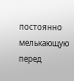постоянно мелькающую перед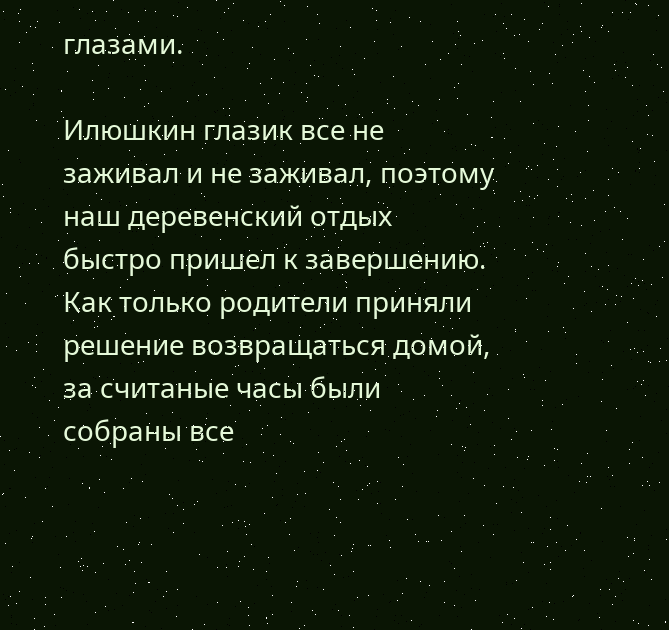глазами.

Илюшкин глазик все не заживал и не заживал, поэтому наш деревенский отдых быстро пришел к завершению. Как только родители приняли решение возвращаться домой, за считаные часы были собраны все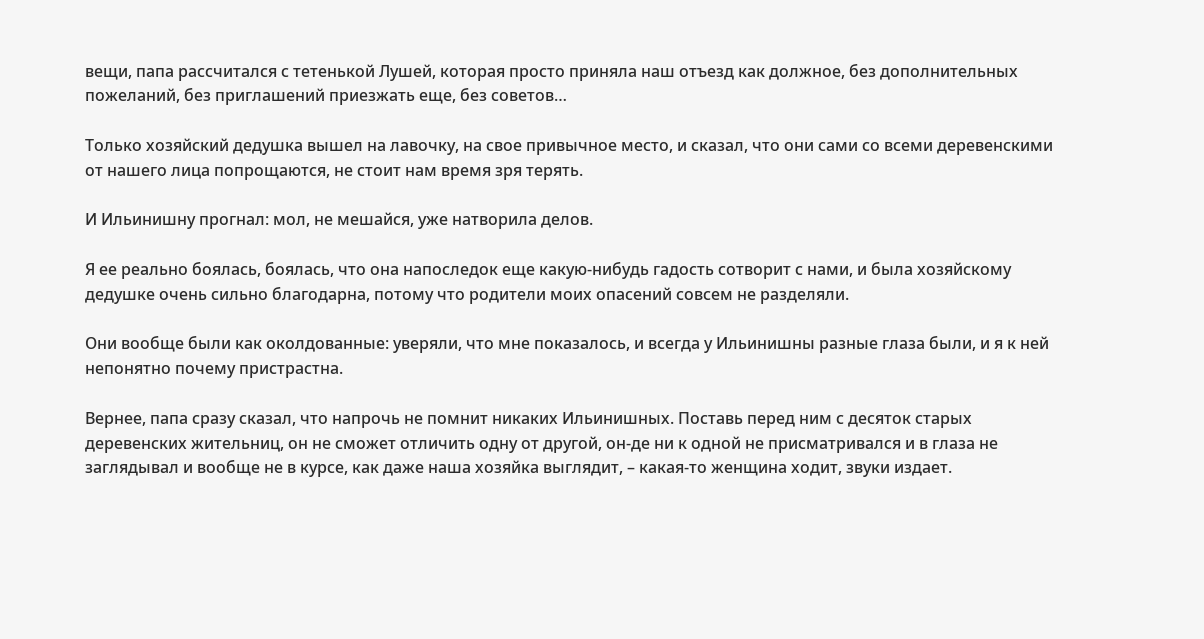вещи, папа рассчитался с тетенькой Лушей, которая просто приняла наш отъезд как должное, без дополнительных пожеланий, без приглашений приезжать еще, без советов…

Только хозяйский дедушка вышел на лавочку, на свое привычное место, и сказал, что они сами со всеми деревенскими от нашего лица попрощаются, не стоит нам время зря терять.

И Ильинишну прогнал: мол, не мешайся, уже натворила делов.

Я ее реально боялась, боялась, что она напоследок еще какую-нибудь гадость сотворит с нами, и была хозяйскому дедушке очень сильно благодарна, потому что родители моих опасений совсем не разделяли.

Они вообще были как околдованные: уверяли, что мне показалось, и всегда у Ильинишны разные глаза были, и я к ней непонятно почему пристрастна.

Вернее, папа сразу сказал, что напрочь не помнит никаких Ильинишных. Поставь перед ним с десяток старых деревенских жительниц, он не сможет отличить одну от другой, он-де ни к одной не присматривался и в глаза не заглядывал и вообще не в курсе, как даже наша хозяйка выглядит, – какая-то женщина ходит, звуки издает.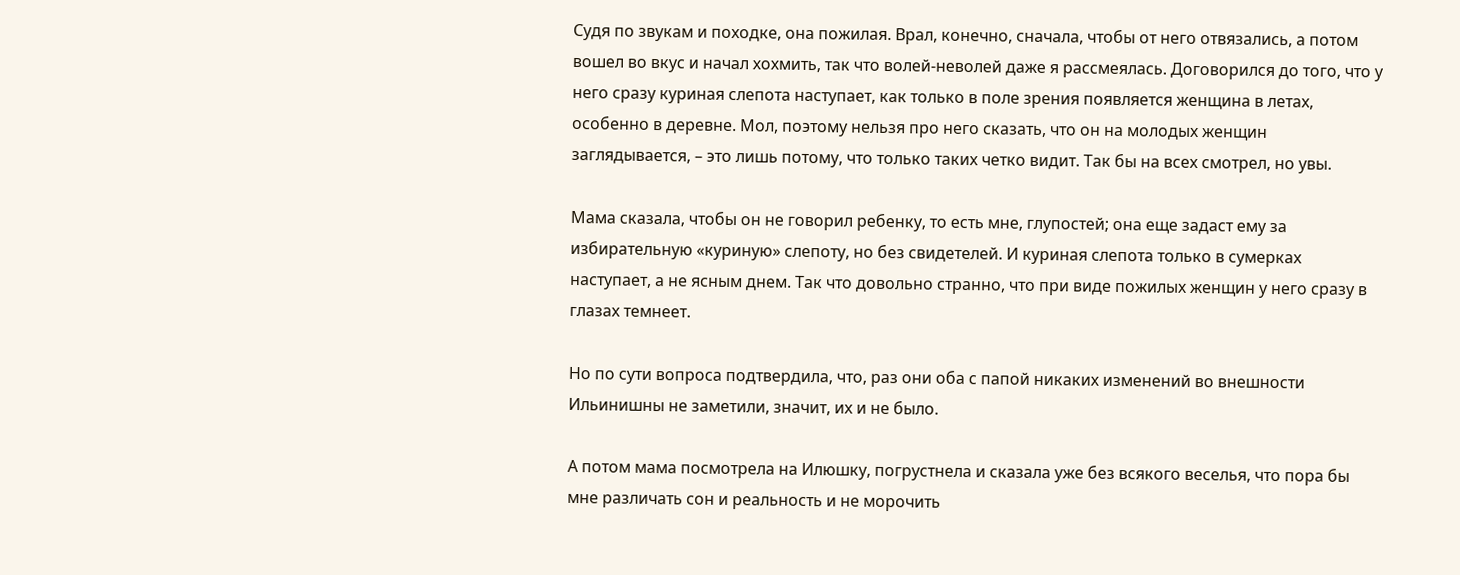Судя по звукам и походке, она пожилая. Врал, конечно, сначала, чтобы от него отвязались, а потом вошел во вкус и начал хохмить, так что волей-неволей даже я рассмеялась. Договорился до того, что у него сразу куриная слепота наступает, как только в поле зрения появляется женщина в летах, особенно в деревне. Мол, поэтому нельзя про него сказать, что он на молодых женщин заглядывается, – это лишь потому, что только таких четко видит. Так бы на всех смотрел, но увы.

Мама сказала, чтобы он не говорил ребенку, то есть мне, глупостей; она еще задаст ему за избирательную «куриную» слепоту, но без свидетелей. И куриная слепота только в сумерках наступает, а не ясным днем. Так что довольно странно, что при виде пожилых женщин у него сразу в глазах темнеет.

Но по сути вопроса подтвердила, что, раз они оба с папой никаких изменений во внешности Ильинишны не заметили, значит, их и не было.

А потом мама посмотрела на Илюшку, погрустнела и сказала уже без всякого веселья, что пора бы мне различать сон и реальность и не морочить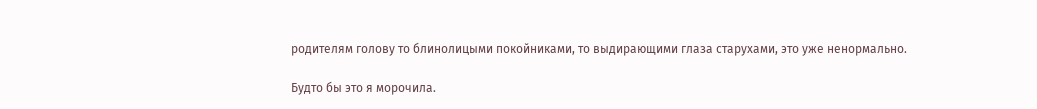родителям голову то блинолицыми покойниками, то выдирающими глаза старухами, это уже ненормально.

Будто бы это я морочила.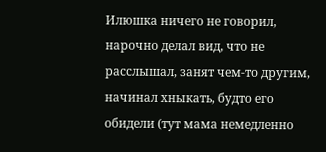Илюшка ничего не говорил, нарочно делал вид, что не расслышал, занят чем-то другим, начинал хныкать, будто его обидели (тут мама немедленно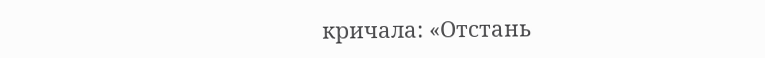кричала: «Отстань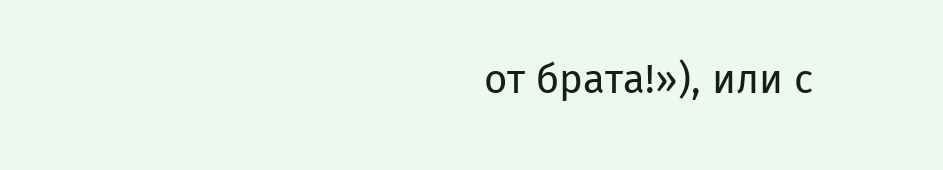от брата!»), или с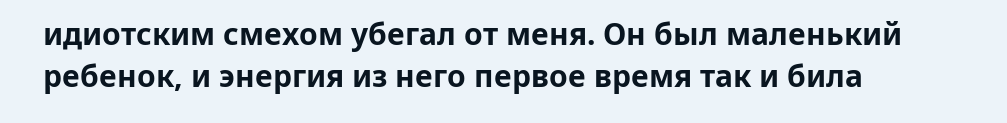идиотским смехом убегал от меня. Он был маленький ребенок, и энергия из него первое время так и била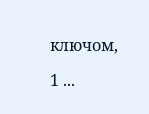ключом,

1 ...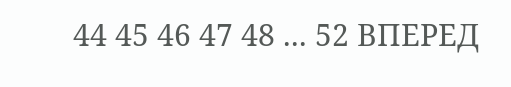44 45 46 47 48 ... 52 ВПЕРЕД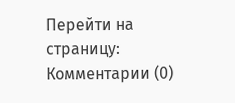Перейти на страницу:
Комментарии (0)